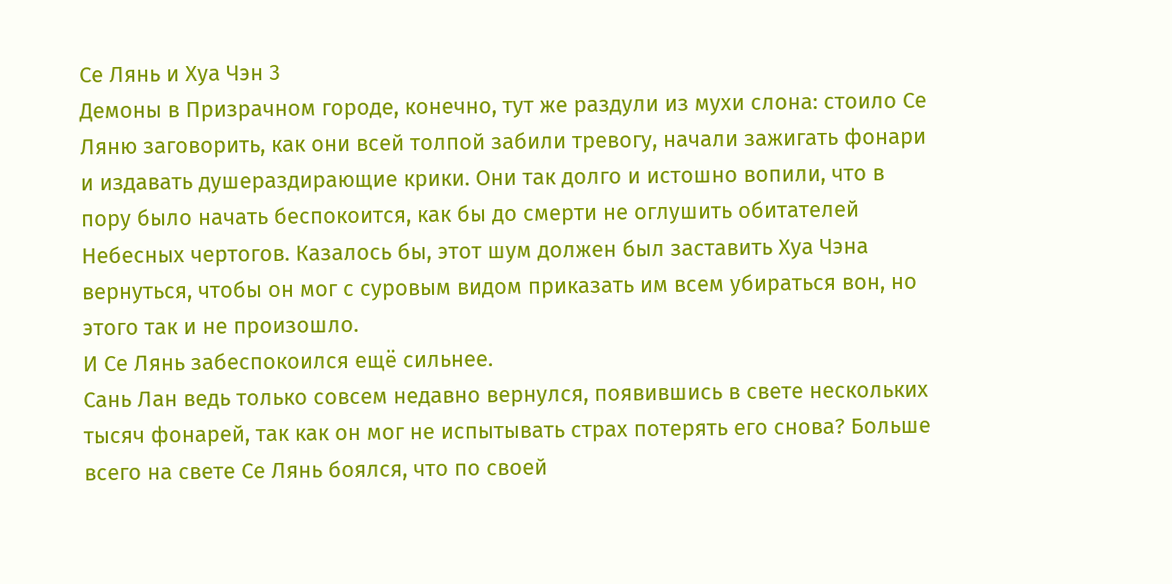Се Лянь и Хуа Чэн 3
Демоны в Призрачном городе, конечно, тут же раздули из мухи слона: стоило Се Ляню заговорить, как они всей толпой забили тревогу, начали зажигать фонари и издавать душераздирающие крики. Они так долго и истошно вопили, что в пору было начать беспокоится, как бы до смерти не оглушить обитателей Небесных чертогов. Казалось бы, этот шум должен был заставить Хуа Чэна вернуться, чтобы он мог с суровым видом приказать им всем убираться вон, но этого так и не произошло.
И Се Лянь забеспокоился ещё сильнее.
Сань Лан ведь только совсем недавно вернулся, появившись в свете нескольких тысяч фонарей, так как он мог не испытывать страх потерять его снова? Больше всего на свете Се Лянь боялся, что по своей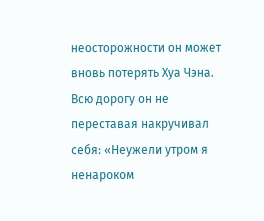неосторожности он может вновь потерять Хуа Чэна. Всю дорогу он не переставая накручивал себя: «Неужели утром я ненароком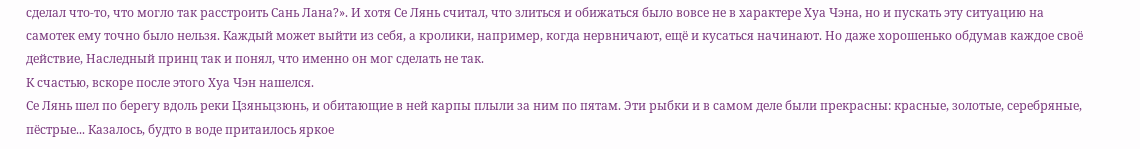сделал что-то, что могло так расстроить Сань Лана?». И хотя Се Лянь считал, что злиться и обижаться было вовсе не в характере Хуа Чэна, но и пускать эту ситуацию на самотек ему точно было нельзя. Каждый может выйти из себя, а кролики, например, когда нервничают, ещё и кусаться начинают. Но даже хорошенько обдумав каждое своё действие, Наследный принц так и понял, что именно он мог сделать не так.
К счастью, вскоре после этого Хуа Чэн нашелся.
Се Лянь шел по берегу вдоль реки Цзяньцзюнь, и обитающие в ней карпы плыли за ним по пятам. Эти рыбки и в самом деле были прекрасны: красные, золотые, серебряные, пёстрые... Казалось, будто в воде притаилось яркое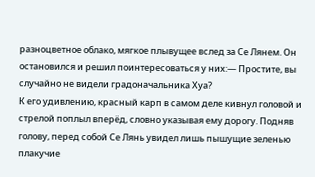разноцветное облако, мягкое плывущее вслед за Се Лянем. Он остановился и решил поинтересоваться у них:— Простите, вы случайно не видели градоначальника Хуа?
К его удивлению, красный карп в самом деле кивнул головой и стрелой поплыл вперёд, словно указывая ему дорогу. Подняв голову, перед собой Се Лянь увидел лишь пышущие зеленью плакучие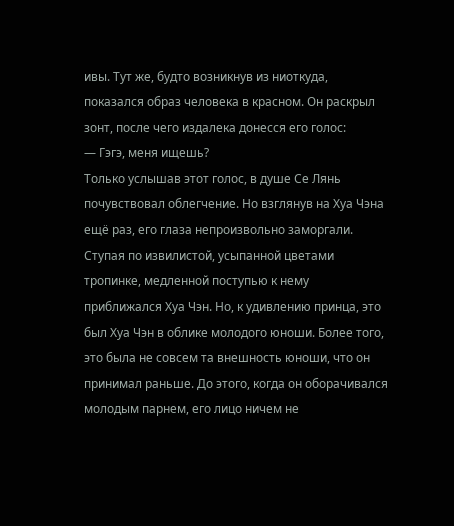ивы. Тут же, будто возникнув из ниоткуда, показался образ человека в красном. Он раскрыл зонт, после чего издалека донесся его голос:
— Гэгэ, меня ищешь?
Только услышав этот голос, в душе Се Лянь почувствовал облегчение. Но взглянув на Хуа Чэна ещё раз, его глаза непроизвольно заморгали.
Ступая по извилистой, усыпанной цветами тропинке, медленной поступью к нему приближался Хуа Чэн. Но, к удивлению принца, это был Хуа Чэн в облике молодого юноши. Более того, это была не совсем та внешность юноши, что он принимал раньше. До этого, когда он оборачивался молодым парнем, его лицо ничем не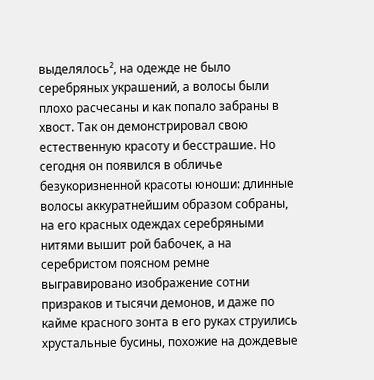выделялось², на одежде не было серебряных украшений, а волосы были плохо расчесаны и как попало забраны в хвост. Так он демонстрировал свою естественную красоту и бесстрашие. Но сегодня он появился в обличье безукоризненной красоты юноши: длинные волосы аккуратнейшим образом собраны, на его красных одеждах серебряными нитями вышит рой бабочек, а на серебристом поясном ремне выгравировано изображение сотни призраков и тысячи демонов, и даже по кайме красного зонта в его руках струились хрустальные бусины, похожие на дождевые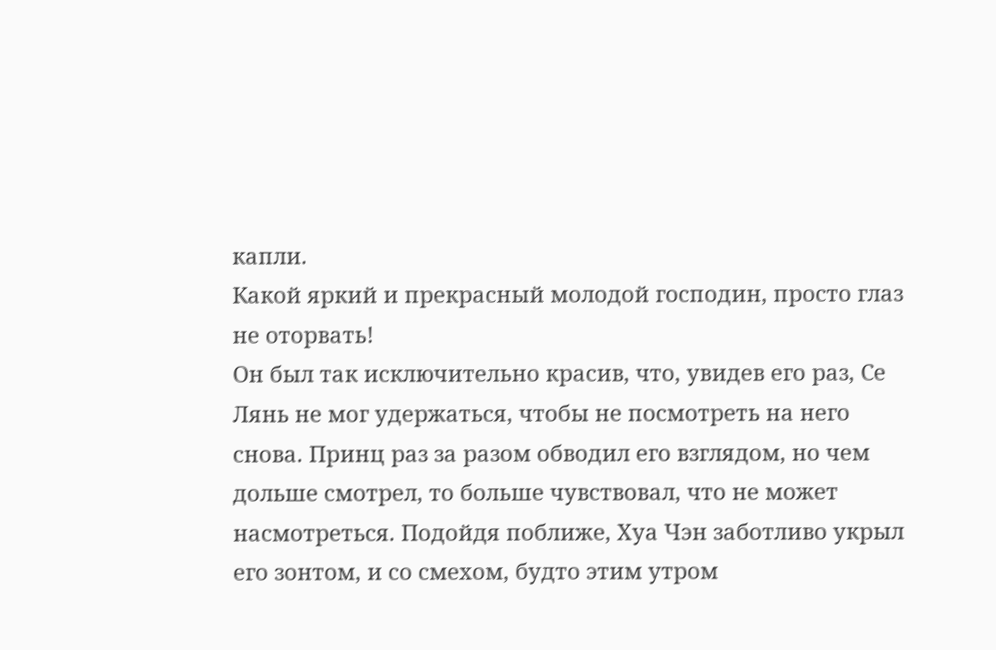капли.
Какой яркий и прекрасный молодой господин, просто глаз не оторвать!
Он был так исключительно красив, что, увидев его раз, Се Лянь не мог удержаться, чтобы не посмотреть на него снова. Принц раз за разом обводил его взглядом, но чем дольше смотрел, то больше чувствовал, что не может насмотреться. Подойдя поближе, Хуа Чэн заботливо укрыл его зонтом, и со смехом, будто этим утром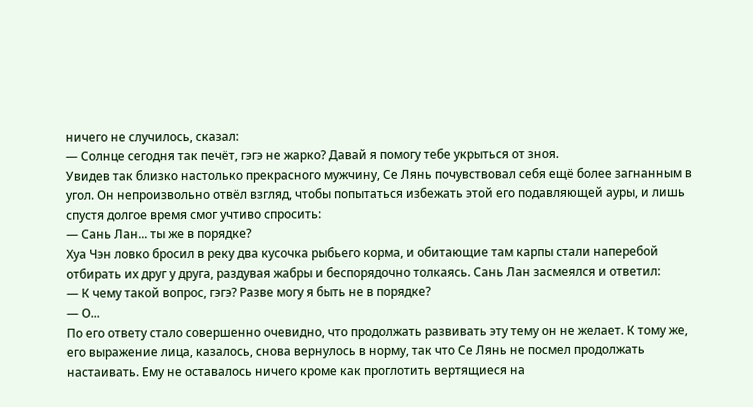ничего не случилось, сказал:
— Солнце сегодня так печёт, гэгэ не жарко? Давай я помогу тебе укрыться от зноя.
Увидев так близко настолько прекрасного мужчину, Се Лянь почувствовал себя ещё более загнанным в угол. Он непроизвольно отвёл взгляд, чтобы попытаться избежать этой его подавляющей ауры, и лишь спустя долгое время смог учтиво спросить:
— Сань Лан... ты же в порядке?
Хуа Чэн ловко бросил в реку два кусочка рыбьего корма, и обитающие там карпы стали наперебой отбирать их друг у друга, раздувая жабры и беспорядочно толкаясь. Сань Лан засмеялся и ответил:
— К чему такой вопрос, гэгэ? Разве могу я быть не в порядке?
— О...
По его ответу стало совершенно очевидно, что продолжать развивать эту тему он не желает. К тому же, его выражение лица, казалось, снова вернулось в норму, так что Се Лянь не посмел продолжать настаивать. Ему не оставалось ничего кроме как проглотить вертящиеся на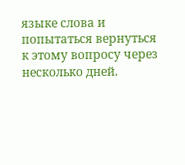языке слова и попытаться вернуться к этому вопросу через несколько дней.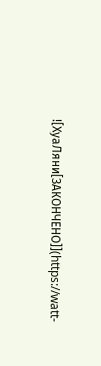![ХуаЛяни[ЗАКОНЧЕНО]](https://watt-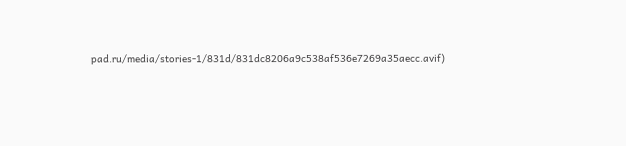pad.ru/media/stories-1/831d/831dc8206a9c538af536e7269a35aecc.avif)